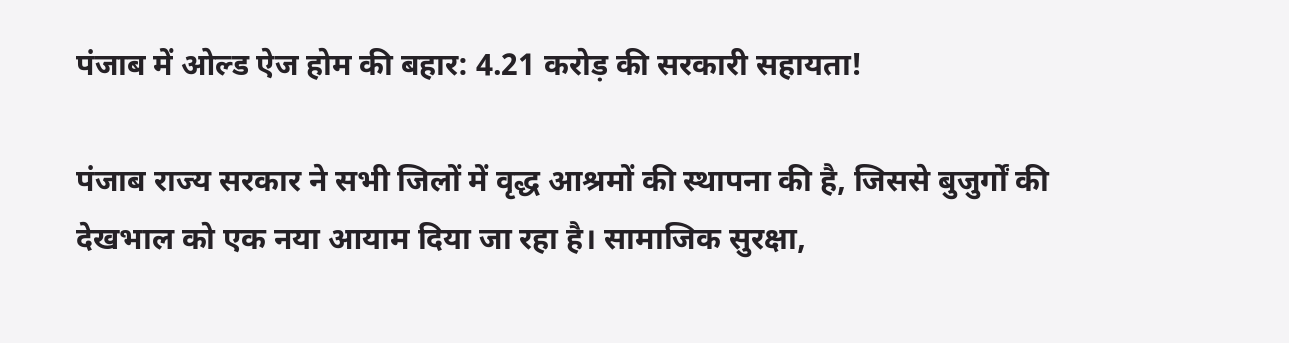पंजाब में ओल्ड ऐज होम की बहार: 4.21 करोड़ की सरकारी सहायता!

पंजाब राज्य सरकार ने सभी जिलों में वृद्ध आश्रमों की स्थापना की है, जिससे बुजुर्गों की देखभाल को एक नया आयाम दिया जा रहा है। सामाजिक सुरक्षा,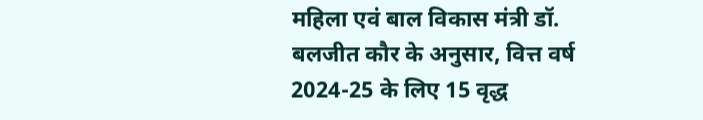महिला एवं बाल विकास मंत्री डॉ. बलजीत कौर के अनुसार, वित्त वर्ष 2024-25 के लिए 15 वृद्ध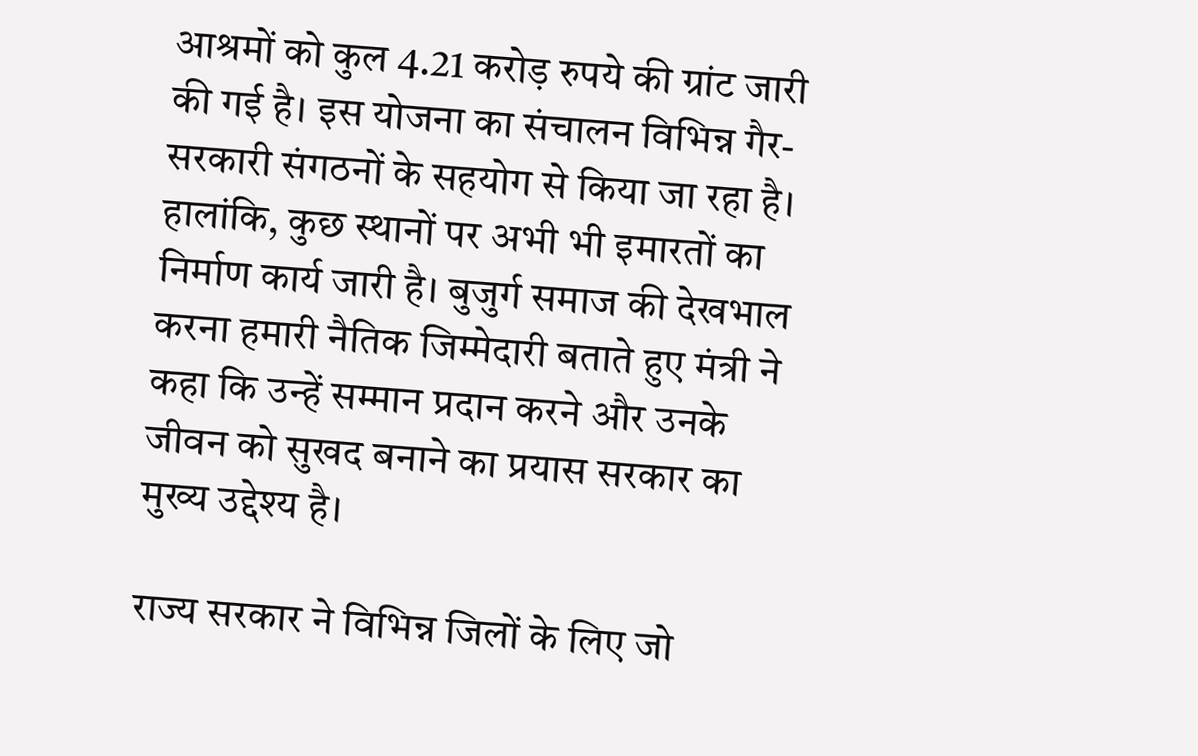आश्रमों को कुल 4.21 करोड़ रुपये की ग्रांट जारी की गई है। इस योजना का संचालन विभिन्न गैर-सरकारी संगठनों के सहयोग से किया जा रहा है। हालांकि, कुछ स्थानों पर अभी भी इमारतों का निर्माण कार्य जारी है। बुजुर्ग समाज की देखभाल करना हमारी नैतिक जिम्मेदारी बताते हुए मंत्री ने कहा कि उन्हें सम्मान प्रदान करने और उनके जीवन को सुखद बनाने का प्रयास सरकार का मुख्य उद्देश्य है।

राज्य सरकार ने विभिन्न जिलों के लिए जो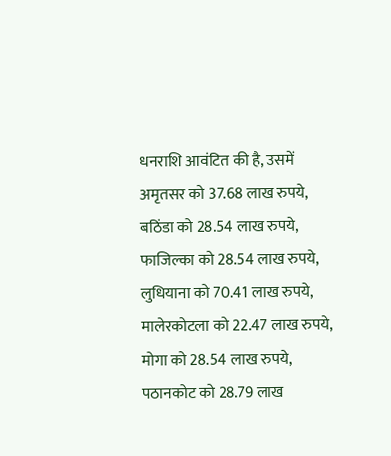धनराशि आवंटित की है, उसमें अमृतसर को 37.68 लाख रुपये, बठिंडा को 28.54 लाख रुपये, फाजिल्का को 28.54 लाख रुपये, लुधियाना को 70.41 लाख रुपये, मालेरकोटला को 22.47 लाख रुपये, मोगा को 28.54 लाख रुपये, पठानकोट को 28.79 लाख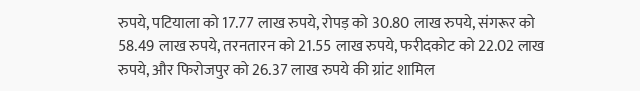रुपये, पटियाला को 17.77 लाख रुपये, रोपड़ को 30.80 लाख रुपये, संगरूर को 58.49 लाख रुपये, तरनतारन को 21.55 लाख रुपये, फरीदकोट को 22.02 लाख रुपये, और फिरोजपुर को 26.37 लाख रुपये की ग्रांट शामिल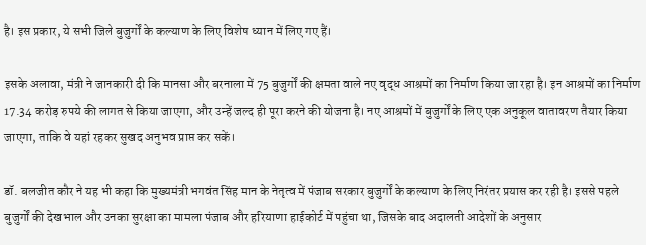है। इस प्रकार, ये सभी जिले बुजुर्गों के कल्याण के लिए विशेष ध्यान में लिए गए हैं।

इसके अलावा, मंत्री ने जानकारी दी कि मानसा और बरनाला में 75 बुजुर्गों की क्षमता वाले नए वृद्ध आश्रमों का निर्माण किया जा रहा है। इन आश्रमों का निर्माण 17.34 करोड़ रुपये की लागत से किया जाएगा, और उन्हें जल्द ही पूरा करने की योजना है। नए आश्रमों में बुजुर्गों के लिए एक अनुकूल वातावरण तैयार किया जाएगा, ताकि वे यहां रहकर सुखद अनुभव प्राप्त कर सकें।

डॉ. बलजीत कौर ने यह भी कहा कि मुख्यमंत्री भगवंत सिंह मान के नेतृत्व में पंजाब सरकार बुजुर्गों के कल्याण के लिए निरंतर प्रयास कर रही है। इससे पहले बुजुर्गों की देखभाल और उनका सुरक्षा का मामला पंजाब और हरियाणा हाईकोर्ट में पहुंचा था, जिसके बाद अदालती आदेशों के अनुसार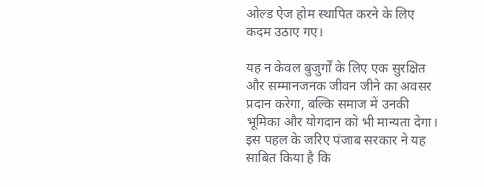ओल्ड ऐज होम स्थापित करने के लिए कदम उठाए गए।

यह न केवल बुजुर्गों के लिए एक सुरक्षित और सम्मानजनक जीवन जीने का अवसर प्रदान करेगा, बल्कि समाज में उनकी भूमिका और योगदान को भी मान्यता देगा। इस पहल के जरिए पंजाब सरकार ने यह साबित किया है कि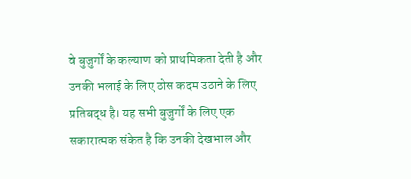वे बुजुर्गों के कल्याण को प्राथमिकता देती है और उनकी भलाई के लिए ठोस कदम उठाने के लिए प्रतिबद्ध है। यह सभी बुजुर्गों के लिए एक सकारात्मक संकेत है कि उनकी देखभाल और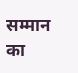सम्मान का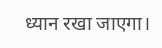ध्यान रखा जाएगा।